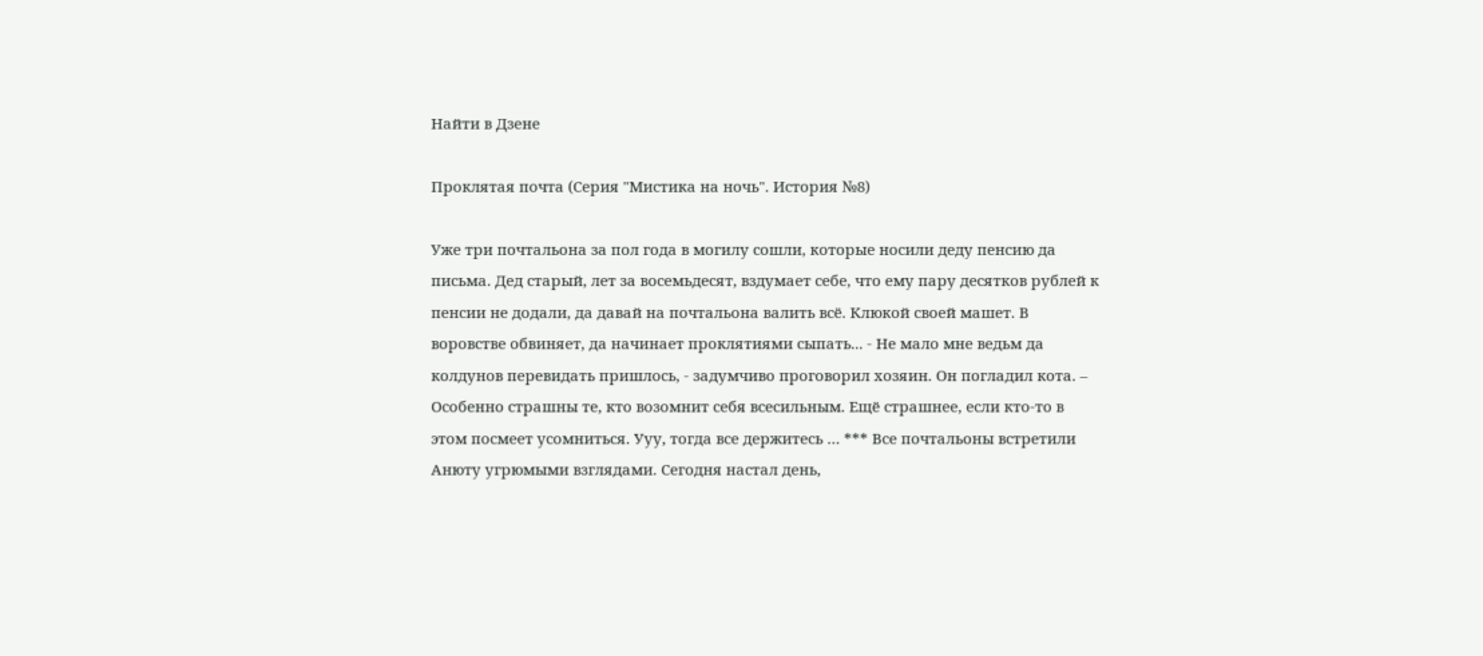Найти в Дзене

Проклятая почта (Серия "Мистика на ночь". История №8)

Уже три почтальона за пол года в могилу сошли, которые носили деду пенсию да письма. Дед старый, лет за восемьдесят, вздумает себе, что ему пару десятков рублей к пенсии не додали, да давай на почтальона валить всё. Клюкой своей машет. В воровстве обвиняет, да начинает проклятиями сыпать... - Не мало мне ведьм да колдунов перевидать пришлось, - задумчиво проговорил хозяин. Он погладил кота. – Особенно страшны те, кто возомнит себя всесильным. Ещё страшнее, если кто-то в этом посмеет усомниться. Ууу, тогда все держитесь … *** Все почтальоны встретили Анюту угрюмыми взглядами. Сегодня настал день,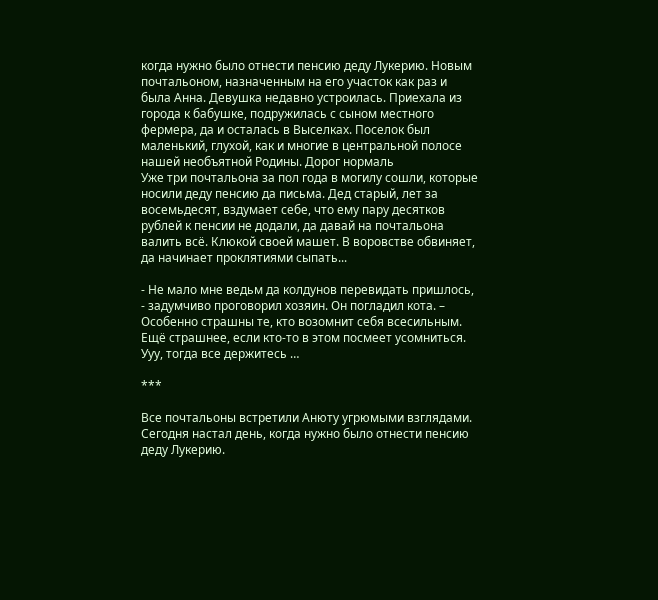когда нужно было отнести пенсию деду Лукерию. Новым почтальоном, назначенным на его участок как раз и была Анна. Девушка недавно устроилась. Приехала из города к бабушке, подружилась с сыном местного фермера, да и осталась в Выселках. Поселок был маленький, глухой, как и многие в центральной полосе нашей необъятной Родины. Дорог нормаль
Уже три почтальона за пол года в могилу сошли, которые носили деду пенсию да письма. Дед старый, лет за восемьдесят, вздумает себе, что ему пару десятков рублей к пенсии не додали, да давай на почтальона валить всё. Клюкой своей машет. В воровстве обвиняет, да начинает проклятиями сыпать...

- Не мало мне ведьм да колдунов перевидать пришлось, - задумчиво проговорил хозяин. Он погладил кота. – Особенно страшны те, кто возомнит себя всесильным. Ещё страшнее, если кто-то в этом посмеет усомниться. Ууу, тогда все держитесь …

***

Все почтальоны встретили Анюту угрюмыми взглядами. Сегодня настал день, когда нужно было отнести пенсию деду Лукерию.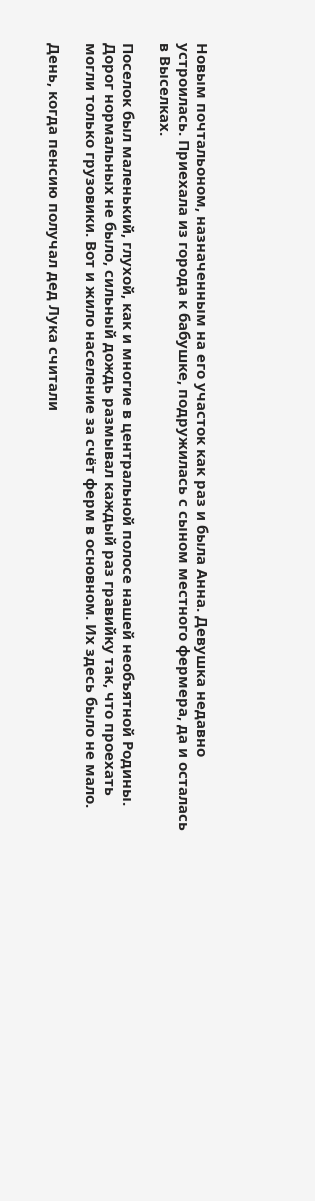Новым почтальоном, назначенным на его участок как раз и была Анна. Девушка недавно устроилась. Приехала из города к бабушке, подружилась с сыном местного фермера, да и осталась в Выселках.

Поселок был маленький, глухой, как и многие в центральной полосе нашей необъятной Родины. Дорог нормальных не было, сильный дождь размывал каждый раз гравийку так, что проехать могли только грузовики. Вот и жило население за счёт ферм в основном. Их здесь было не мало.

День, когда пенсию получал дед Лука считали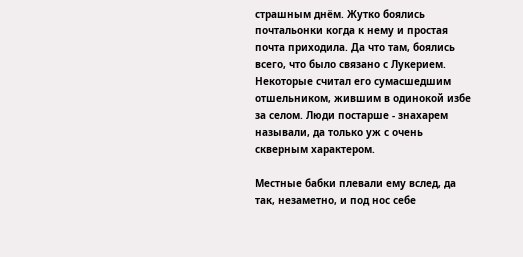страшным днём. Жутко боялись почтальонки когда к нему и простая почта приходила. Да что там, боялись всего, что было связано с Лукерием. Некоторые считал его сумасшедшим отшельником, жившим в одинокой избе за селом. Люди постарше - знахарем называли, да только уж с очень скверным характером.

Местные бабки плевали ему вслед, да так, незаметно, и под нос себе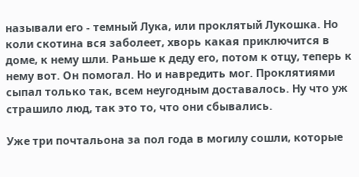называли его - темный Лука, или проклятый Лукошка. Но коли скотина вся заболеет, хворь какая приключится в доме, к нему шли. Раньше к деду его, потом к отцу, теперь к нему вот. Он помогал. Но и навредить мог. Проклятиями сыпал только так, всем неугодным доставалось. Ну что уж страшило люд, так это то, что они сбывались.

Уже три почтальона за пол года в могилу сошли, которые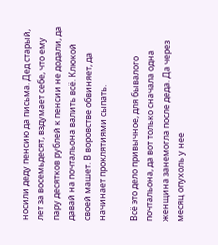носили деду пенсию да письма. Дед старый, лет за восемьдесят, вздумает себе, что ему пару десятков рублей к пенсии не додали, да давай на почтальона валить всё. Клюкой своей машет. В воровстве обвиняет, да начинает проклятиями сыпать.

Всё это дело привычное, для бывалого почтальона, да вот только сначала одна женщина занемогла после деда. Да через месяц опухоль у нее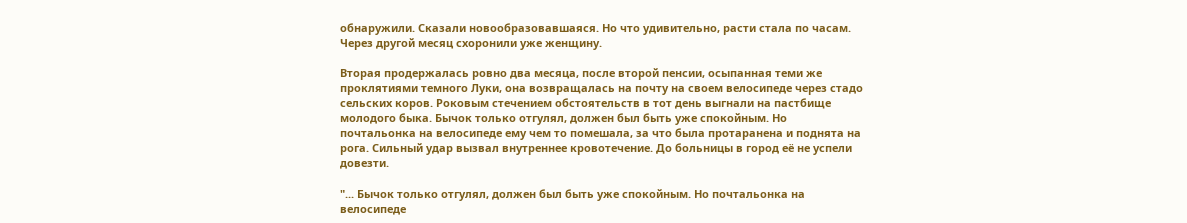обнаружили. Сказали новообразовавшаяся. Но что удивительно, расти стала по часам. Через другой месяц схоронили уже женщину.

Вторая продержалась ровно два месяца, после второй пенсии, осыпанная теми же проклятиями темного Луки, она возвращалась на почту на своем велосипеде через стадо сельских коров. Роковым стечением обстоятельств в тот день выгнали на пастбище молодого быка. Бычок только отгулял, должен был быть уже спокойным. Но почтальонка на велосипеде ему чем то помешала, за что была протаранена и поднята на рога. Сильный удар вызвал внутреннее кровотечение. До больницы в город её не успели довезти.

"... Бычок только отгулял, должен был быть уже спокойным. Но почтальонка на велосипеде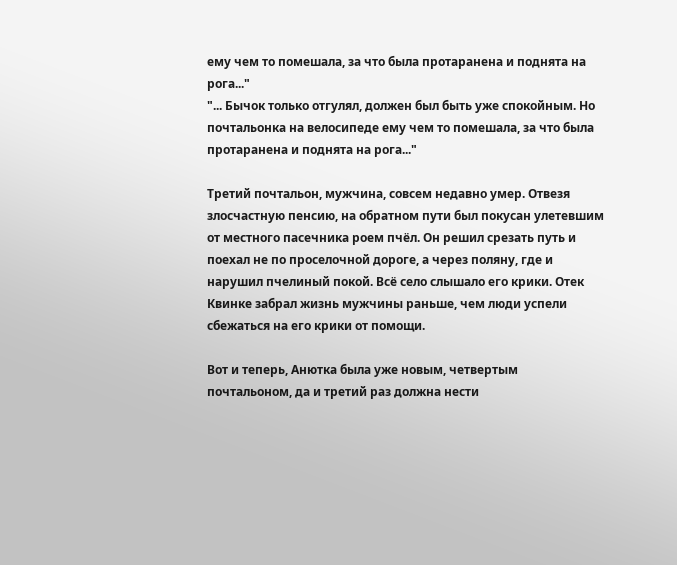ему чем то помешала, за что была протаранена и поднята на рога..."
"... Бычок только отгулял, должен был быть уже спокойным. Но почтальонка на велосипеде ему чем то помешала, за что была протаранена и поднята на рога..."

Третий почтальон, мужчина, совсем недавно умер. Отвезя злосчастную пенсию, на обратном пути был покусан улетевшим от местного пасечника роем пчёл. Он решил срезать путь и поехал не по проселочной дороге, а через поляну, где и нарушил пчелиный покой. Всё село слышало его крики. Отек Квинке забрал жизнь мужчины раньше, чем люди успели сбежаться на его крики от помощи.

Вот и теперь, Анютка была уже новым, четвертым почтальоном, да и третий раз должна нести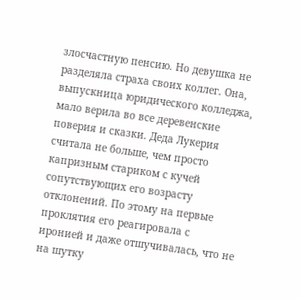злосчастную пенсию. Но девушка не разделяла страха своих коллег. Она, выпускница юридического колледжа, мало верила во все деревенские поверия и сказки. Деда Лукерия считала не больше, чем просто капризным стариком с кучей сопутствующих его возрасту отклонений. По этому на первые проклятия его реагировала с иронией и даже отшучивалась, что не на шутку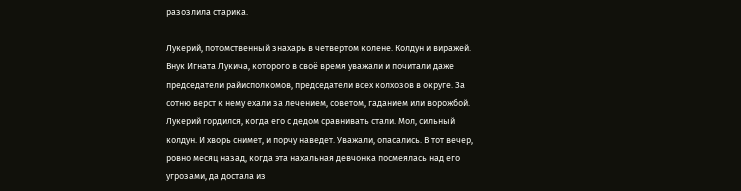разозлила старика.

Лукерий, потомственный знахарь в четвертом колене. Колдун и виражей. Внук Игната Лукича, которого в своё время уважали и почитали даже председатели райисполкомов, председатели всех колхозов в округе. За сотню верст к нему ехали за лечением, советом, гаданием или ворожбой. Лукерий гордился, когда его с дедом сравнивать стали. Мол, сильный колдун. И хворь снимет, и порчу наведет. Уважали, опасались. В тот вечер, ровно месяц назад, когда эта нахальная девчонка посмеялась над его угрозами, да достала из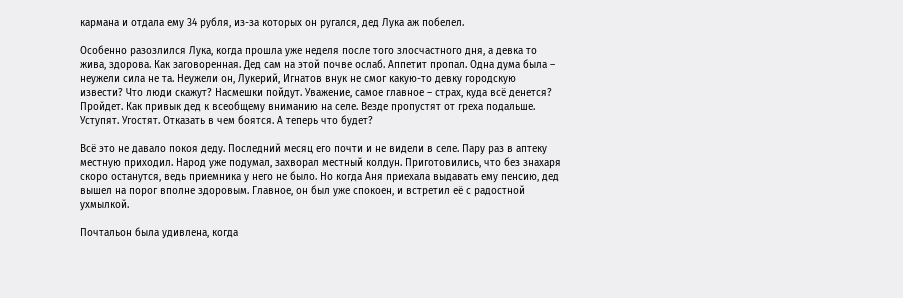кармана и отдала ему 34 рубля, из-за которых он ругался, дед Лука аж побелел.

Особенно разозлился Лука, когда прошла уже неделя после того злосчастного дня, а девка то жива, здорова. Как заговоренная. Дед сам на этой почве ослаб. Аппетит пропал. Одна дума была – неужели сила не та. Неужели он, Лукерий, Игнатов внук не смог какую-то девку городскую извести? Что люди скажут? Насмешки пойдут. Уважение, самое главное – страх, куда всё денется? Пройдет. Как привык дед к всеобщему вниманию на селе. Везде пропустят от греха подальше. Уступят. Угостят. Отказать в чем боятся. А теперь что будет?

Всё это не давало покоя деду. Последний месяц его почти и не видели в селе. Пару раз в аптеку местную приходил. Народ уже подумал, захворал местный колдун. Приготовились, что без знахаря скоро останутся, ведь приемника у него не было. Но когда Аня приехала выдавать ему пенсию, дед вышел на порог вполне здоровым. Главное, он был уже спокоен, и встретил её с радостной ухмылкой.

Почтальон была удивлена, когда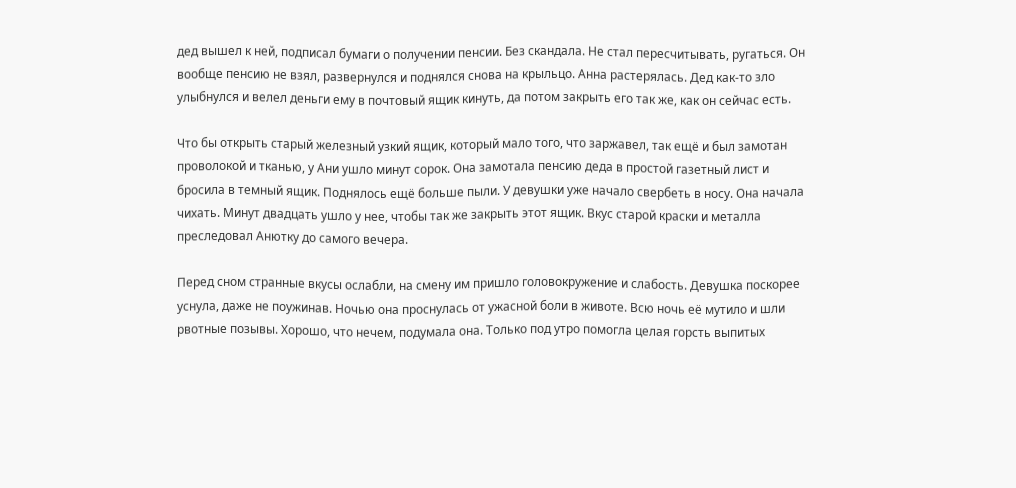дед вышел к ней, подписал бумаги о получении пенсии. Без скандала. Не стал пересчитывать, ругаться. Он вообще пенсию не взял, развернулся и поднялся снова на крыльцо. Анна растерялась. Дед как-то зло улыбнулся и велел деньги ему в почтовый ящик кинуть, да потом закрыть его так же, как он сейчас есть.

Что бы открыть старый железный узкий ящик, который мало того, что заржавел, так ещё и был замотан проволокой и тканью, у Ани ушло минут сорок. Она замотала пенсию деда в простой газетный лист и бросила в темный ящик. Поднялось ещё больше пыли. У девушки уже начало свербеть в носу. Она начала чихать. Минут двадцать ушло у нее, чтобы так же закрыть этот ящик. Вкус старой краски и металла преследовал Анютку до самого вечера.

Перед сном странные вкусы ослабли, на смену им пришло головокружение и слабость. Девушка поскорее уснула, даже не поужинав. Ночью она проснулась от ужасной боли в животе. Всю ночь её мутило и шли рвотные позывы. Хорошо, что нечем, подумала она. Только под утро помогла целая горсть выпитых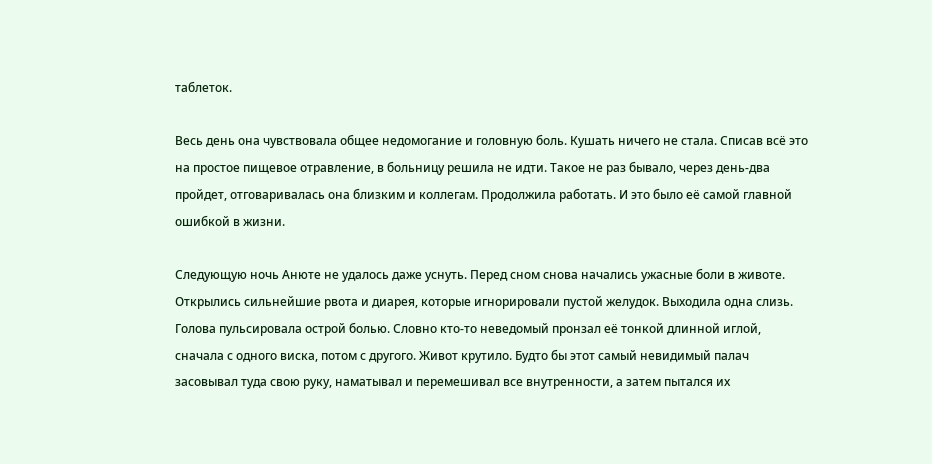таблеток.

Весь день она чувствовала общее недомогание и головную боль. Кушать ничего не стала. Списав всё это на простое пищевое отравление, в больницу решила не идти. Такое не раз бывало, через день-два пройдет, отговаривалась она близким и коллегам. Продолжила работать. И это было её самой главной ошибкой в жизни.

Следующую ночь Анюте не удалось даже уснуть. Перед сном снова начались ужасные боли в животе. Открылись сильнейшие рвота и диарея, которые игнорировали пустой желудок. Выходила одна слизь. Голова пульсировала острой болью. Словно кто-то неведомый пронзал её тонкой длинной иглой, сначала с одного виска, потом с другого. Живот крутило. Будто бы этот самый невидимый палач засовывал туда свою руку, наматывал и перемешивал все внутренности, а затем пытался их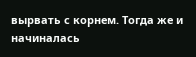вырвать с корнем. Тогда же и начиналась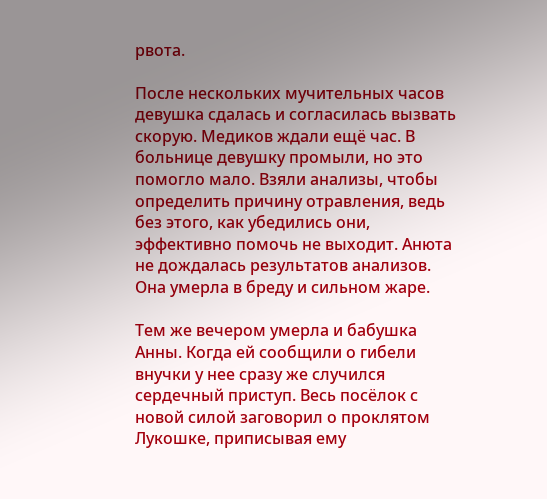рвота.

После нескольких мучительных часов девушка сдалась и согласилась вызвать скорую. Медиков ждали ещё час. В больнице девушку промыли, но это помогло мало. Взяли анализы, чтобы определить причину отравления, ведь без этого, как убедились они, эффективно помочь не выходит. Анюта не дождалась результатов анализов. Она умерла в бреду и сильном жаре.

Тем же вечером умерла и бабушка Анны. Когда ей сообщили о гибели внучки у нее сразу же случился сердечный приступ. Весь посёлок с новой силой заговорил о проклятом Лукошке, приписывая ему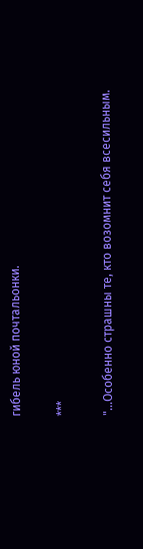гибель юной почтальонки.

***

"...Особенно страшны те, кто возомнит себя всесильным.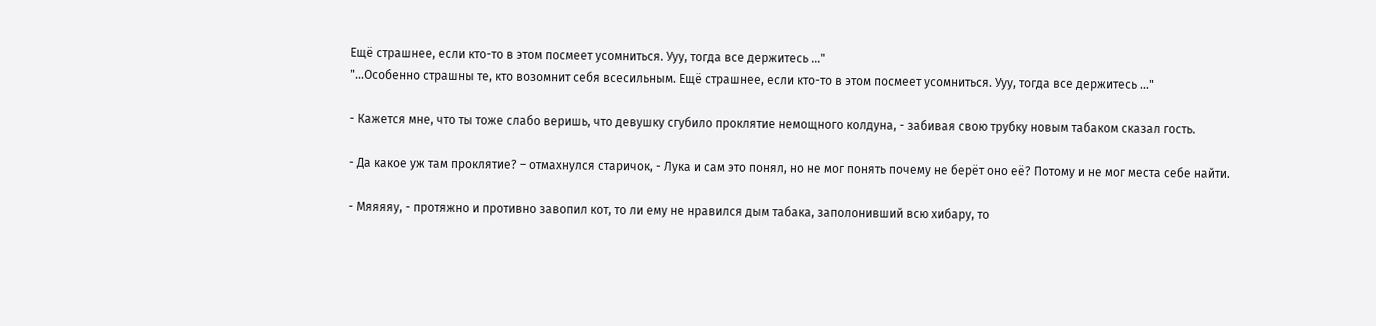Ещё страшнее, если кто-то в этом посмеет усомниться. Ууу, тогда все держитесь …"
"...Особенно страшны те, кто возомнит себя всесильным. Ещё страшнее, если кто-то в этом посмеет усомниться. Ууу, тогда все держитесь …"

- Кажется мне, что ты тоже слабо веришь, что девушку сгубило проклятие немощного колдуна, - забивая свою трубку новым табаком сказал гость.

- Да какое уж там проклятие? – отмахнулся старичок, - Лука и сам это понял, но не мог понять почему не берёт оно её? Потому и не мог места себе найти.

- Мяяяяу, - протяжно и противно завопил кот, то ли ему не нравился дым табака, заполонивший всю хибару, то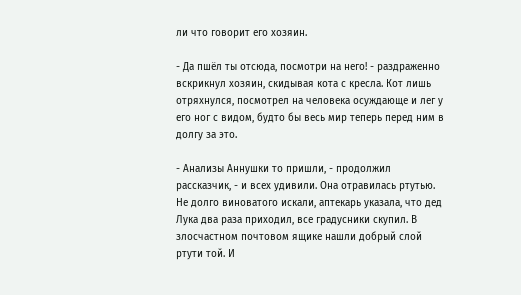ли что говорит его хозяин.

- Да пшёл ты отсюда, посмотри на него! - раздраженно вскрикнул хозяин, скидывая кота с кресла. Кот лишь отряхнулся, посмотрел на человека осуждающе и лег у его ног с видом, будто бы весь мир теперь перед ним в долгу за это.

- Анализы Аннушки то пришли, - продолжил рассказчик, - и всех удивили. Она отравилась ртутью. Не долго виноватого искали, аптекарь указала, что дед Лука два раза приходил, все градусники скупил. В злосчастном почтовом ящике нашли добрый слой ртути той. И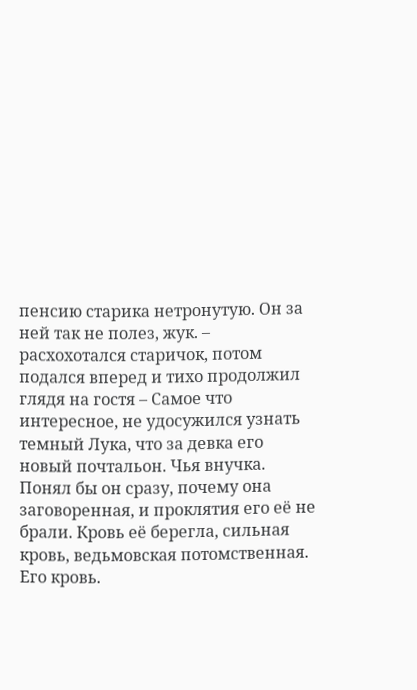пенсию старика нетронутую. Он за ней так не полез, жук. – расхохотался старичок, потом подался вперед и тихо продолжил глядя на гостя – Самое что интересное, не удосужился узнать темный Лука, что за девка его новый почтальон. Чья внучка. Понял бы он сразу, почему она заговоренная, и проклятия его её не брали. Кровь её берегла, сильная кровь, ведьмовская потомственная. Его кровь.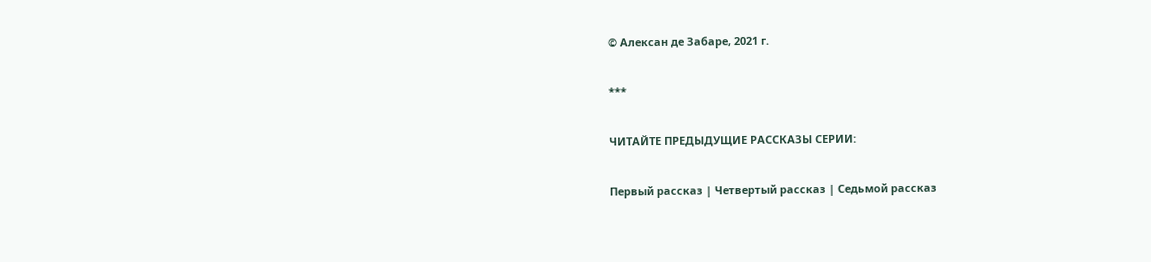© Алексан де Забаре, 2021 г.

***

ЧИТАЙТЕ ПРЕДЫДУЩИЕ РАССКАЗЫ СЕРИИ:

Первый рассказ | Четвертый рассказ | Седьмой рассказ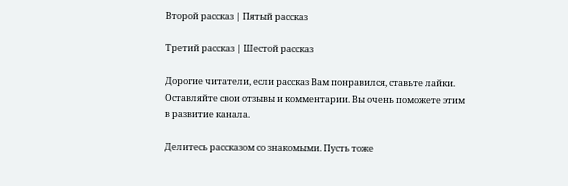Второй рассказ | Пятый рассказ

Третий рассказ | Шестой рассказ

Дорогие читатели, если рассказ Вам понравился, ставьте лайки. Оставляйте свои отзывы и комментарии. Вы очень поможете этим в развитие канала.

Делитесь рассказом со знакомыми. Пусть тоже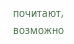почитают, возможно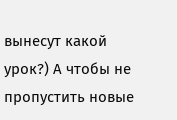вынесут какой урок?) А чтобы не пропустить новые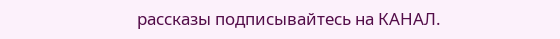рассказы подписывайтесь на КАНАЛ.